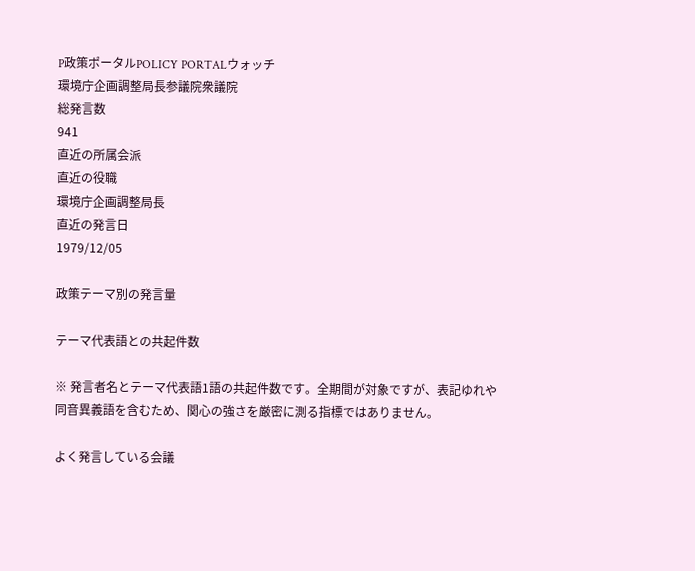P政策ポータルPOLICY PORTALウォッチ
環境庁企画調整局長参議院衆議院
総発言数
941
直近の所属会派
直近の役職
環境庁企画調整局長
直近の発言日
1979/12/05

政策テーマ別の発言量

テーマ代表語との共起件数

※ 発言者名とテーマ代表語1語の共起件数です。全期間が対象ですが、表記ゆれや 同音異義語を含むため、関心の強さを厳密に測る指標ではありません。

よく発言している会議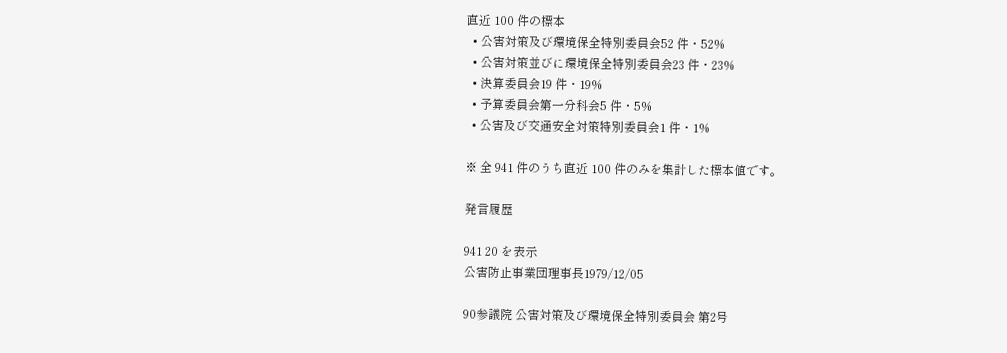直近 100 件の標本
  • 公害対策及び環境保全特別委員会52 件・52%
  • 公害対策並びに環境保全特別委員会23 件・23%
  • 決算委員会19 件・19%
  • 予算委員会第一分科会5 件・5%
  • 公害及び交通安全対策特別委員会1 件・1%

※ 全 941 件のうち直近 100 件のみを集計した標本値です。

発言履歴

941 20 を表示
公害防止事業団理事長1979/12/05

90参議院 公害対策及び環境保全特別委員会 第2号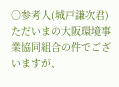○参考人(城戸謙次君) ただいまの大阪環境事業協同組合の件でございますが、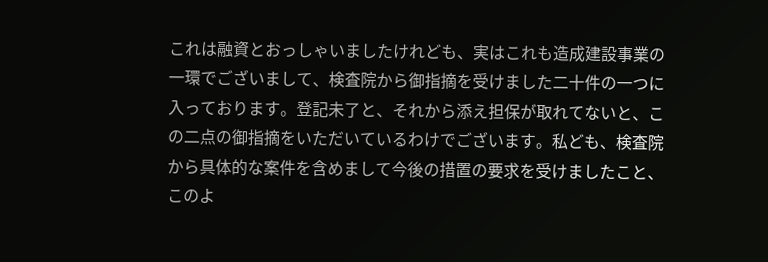これは融資とおっしゃいましたけれども、実はこれも造成建設事業の一環でございまして、検査院から御指摘を受けました二十件の一つに入っております。登記未了と、それから添え担保が取れてないと、この二点の御指摘をいただいているわけでございます。私ども、検査院から具体的な案件を含めまして今後の措置の要求を受けましたこと、このよ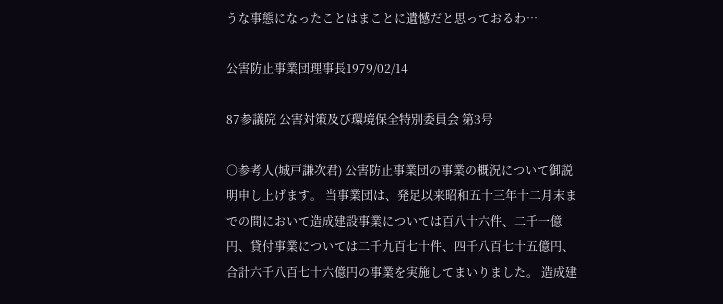うな事態になったことはまことに遺憾だと思っておるわ…

公害防止事業団理事長1979/02/14

87参議院 公害対策及び環境保全特別委員会 第3号

○参考人(城戸謙次君) 公害防止事業団の事業の概況について御説明申し上げます。 当事業団は、発足以来昭和五十三年十二月末までの間において造成建設事業については百八十六件、二千一億円、貸付事業については二千九百七十件、四千八百七十五億円、合計六千八百七十六億円の事業を実施してまいりました。 造成建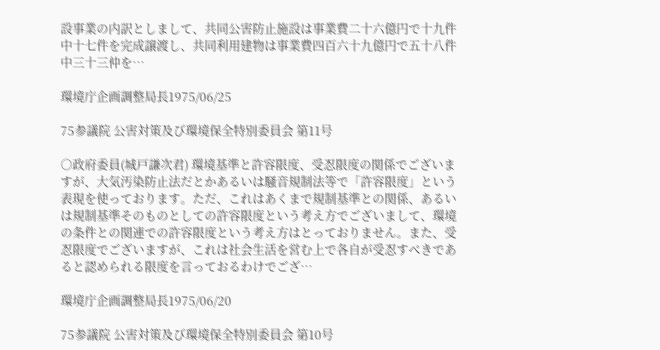設事業の内訳としまして、共同公害防止施設は事業費二十六億円で十九件中十七件を完成譲渡し、共同利用建物は事業費四百六十九億円で五十八件中三十三仲を…

環境庁企画調整局長1975/06/25

75参議院 公害対策及び環境保全特別委員会 第11号

○政府委員(城戸謙次君) 環境基準と許容限度、受忍限度の関係でございますが、大気汚染防止法だとかあるいは騒音規制法等で「許容限度」という表現を使っております。ただ、これはあくまで規制基準との関係、あるいは規制基準そのものとしての許容限度という考え方でございまして、環境の条件との関連での許容限度という考え方はとっておりません。また、受忍限度でございますが、これは社会生活を営む上で各自が受忍すべきであると認められる限度を言っておるわけでござ…

環境庁企画調整局長1975/06/20

75参議院 公害対策及び環境保全特別委員会 第10号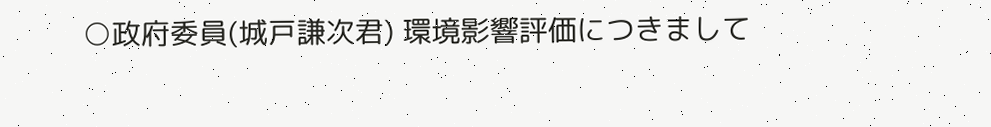○政府委員(城戸謙次君) 環境影響評価につきまして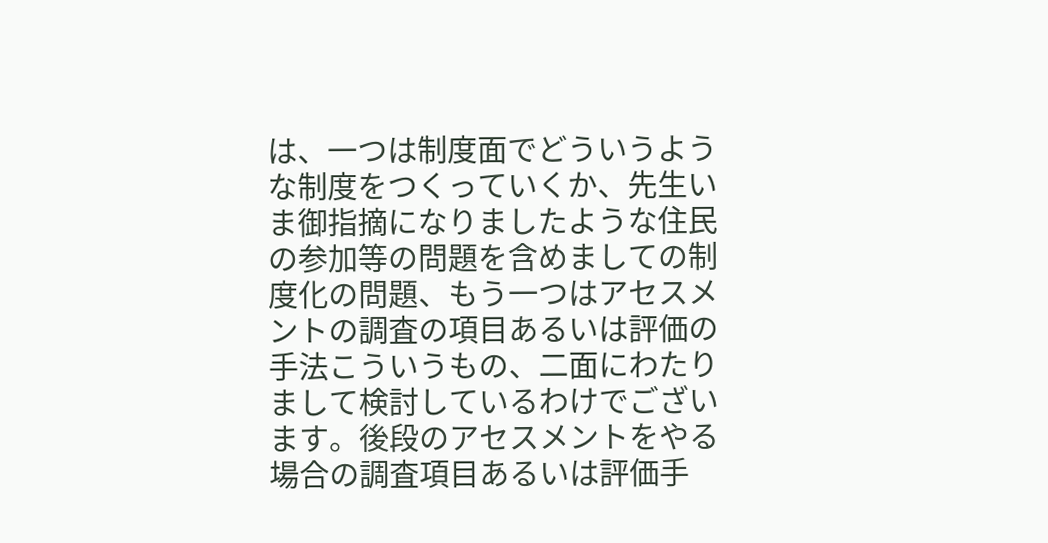は、一つは制度面でどういうような制度をつくっていくか、先生いま御指摘になりましたような住民の参加等の問題を含めましての制度化の問題、もう一つはアセスメントの調査の項目あるいは評価の手法こういうもの、二面にわたりまして検討しているわけでございます。後段のアセスメントをやる場合の調査項目あるいは評価手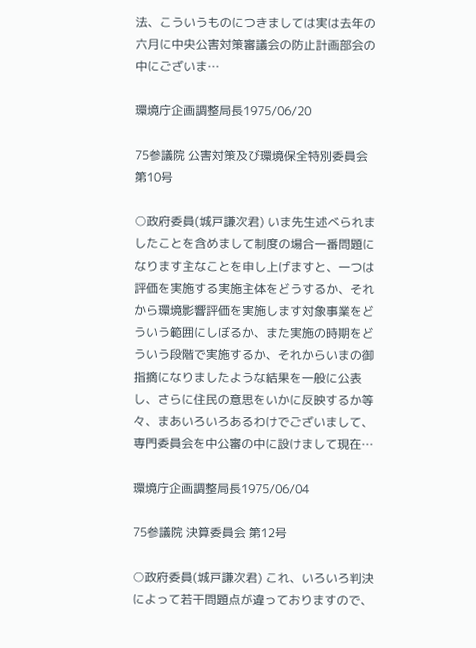法、こういうものにつきましては実は去年の六月に中央公害対策審議会の防止計画部会の中にございま…

環境庁企画調整局長1975/06/20

75参議院 公害対策及び環境保全特別委員会 第10号

○政府委員(城戸謙次君) いま先生述べられましたことを含めまして制度の場合一番問題になります主なことを申し上げますと、一つは評価を実施する実施主体をどうするか、それから環境影響評価を実施します対象事業をどういう範囲にしぼるか、また実施の時期をどういう段階で実施するか、それからいまの御指摘になりましたような結果を一般に公表し、さらに住民の意思をいかに反映するか等々、まあいろいろあるわけでございまして、専門委員会を中公審の中に設けまして現在…

環境庁企画調整局長1975/06/04

75参議院 決算委員会 第12号

○政府委員(城戸謙次君) これ、いろいろ判決によって若干問題点が違っておりますので、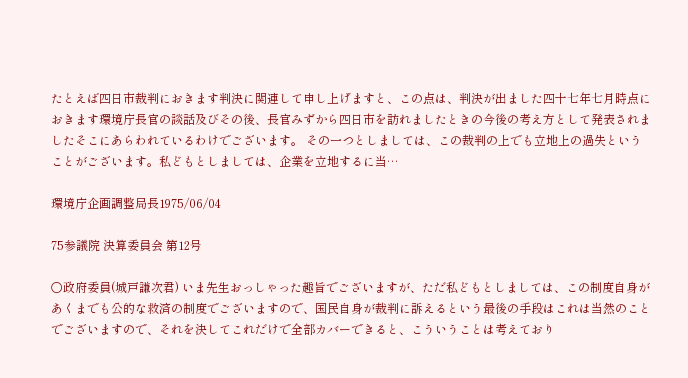たとえば四日市裁判におきます判決に関連して申し上げますと、この点は、判決が出ました四十七年七月時点におきます環境庁長官の談話及びその後、長官みずから四日市を訪れましたときの今後の考え方として発表されましたそこにあらわれているわけでございます。 その一つとしましては、この裁判の上でも立地上の過失ということがございます。私どもとしましては、企業を立地するに当…

環境庁企画調整局長1975/06/04

75参議院 決算委員会 第12号

○政府委員(城戸謙次君) いま先生おっしゃった趣旨でございますが、ただ私どもとしましては、この制度自身があくまでも公的な救済の制度でございますので、国民自身が裁判に訴えるという最後の手段はこれは当然のことでございますので、それを決してこれだけで全部カバーできると、こういうことは考えており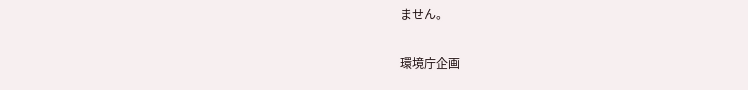ません。

環境庁企画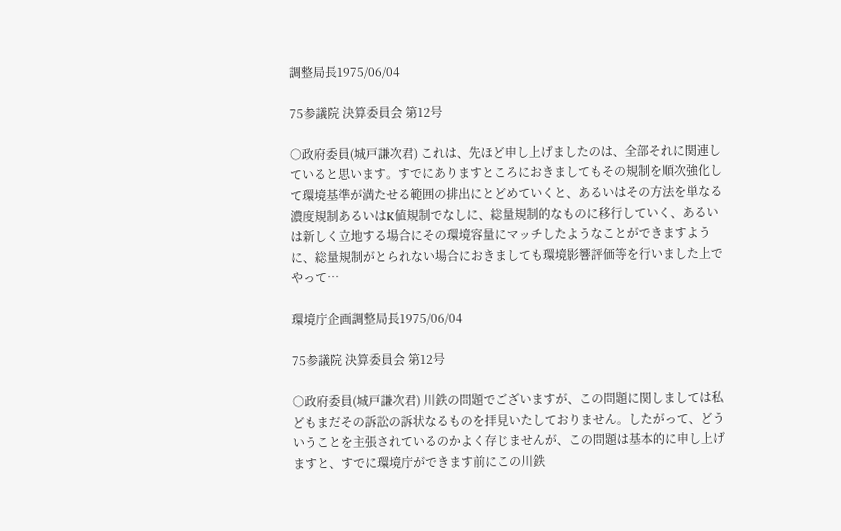調整局長1975/06/04

75参議院 決算委員会 第12号

○政府委員(城戸謙次君) これは、先ほど申し上げましたのは、全部それに関連していると思います。すでにありますところにおきましてもその規制を順次強化して環境基準が満たせる範囲の排出にとどめていくと、あるいはその方法を単なる濃度規制あるいはK値規制でなしに、総量規制的なものに移行していく、あるいは新しく立地する場合にその環境容量にマッチしたようなことができますように、総量規制がとられない場合におきましても環境影響評価等を行いました上でやって…

環境庁企画調整局長1975/06/04

75参議院 決算委員会 第12号

○政府委員(城戸謙次君) 川鉄の問題でございますが、この問題に関しましては私どもまだその訴訟の訴状なるものを拝見いたしておりません。したがって、どういうことを主張されているのかよく存じませんが、この問題は基本的に申し上げますと、すでに環境庁ができます前にこの川鉄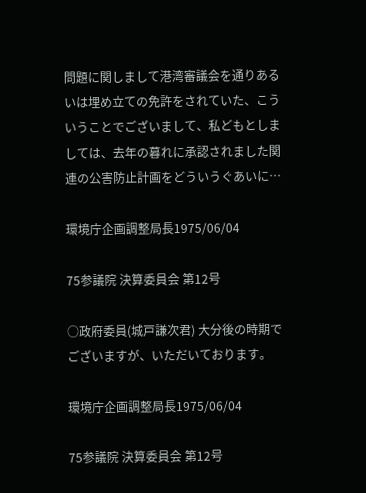問題に関しまして港湾審議会を通りあるいは埋め立ての免許をされていた、こういうことでございまして、私どもとしましては、去年の暮れに承認されました関連の公害防止計画をどういうぐあいに…

環境庁企画調整局長1975/06/04

75参議院 決算委員会 第12号

○政府委員(城戸謙次君) 大分後の時期でございますが、いただいております。

環境庁企画調整局長1975/06/04

75参議院 決算委員会 第12号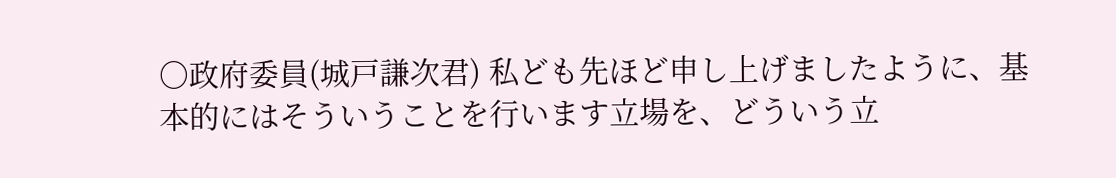○政府委員(城戸謙次君) 私ども先ほど申し上げましたように、基本的にはそういうことを行います立場を、どういう立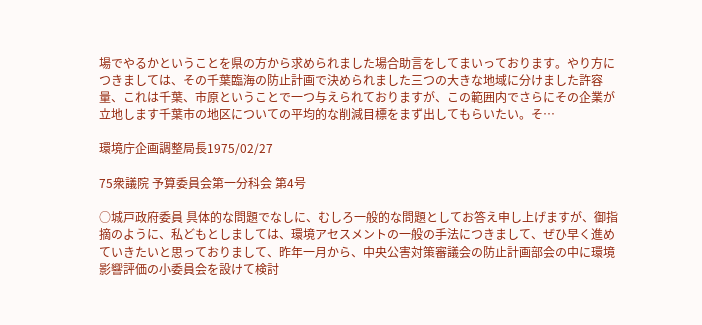場でやるかということを県の方から求められました場合助言をしてまいっております。やり方につきましては、その千葉臨海の防止計画で決められました三つの大きな地域に分けました許容量、これは千葉、市原ということで一つ与えられておりますが、この範囲内でさらにその企業が立地します千葉市の地区についての平均的な削減目標をまず出してもらいたい。そ…

環境庁企画調整局長1975/02/27

75衆議院 予算委員会第一分科会 第4号

○城戸政府委員 具体的な問題でなしに、むしろ一般的な問題としてお答え申し上げますが、御指摘のように、私どもとしましては、環境アセスメントの一般の手法につきまして、ぜひ早く進めていきたいと思っておりまして、昨年一月から、中央公害対策審議会の防止計画部会の中に環境影響評価の小委員会を設けて検討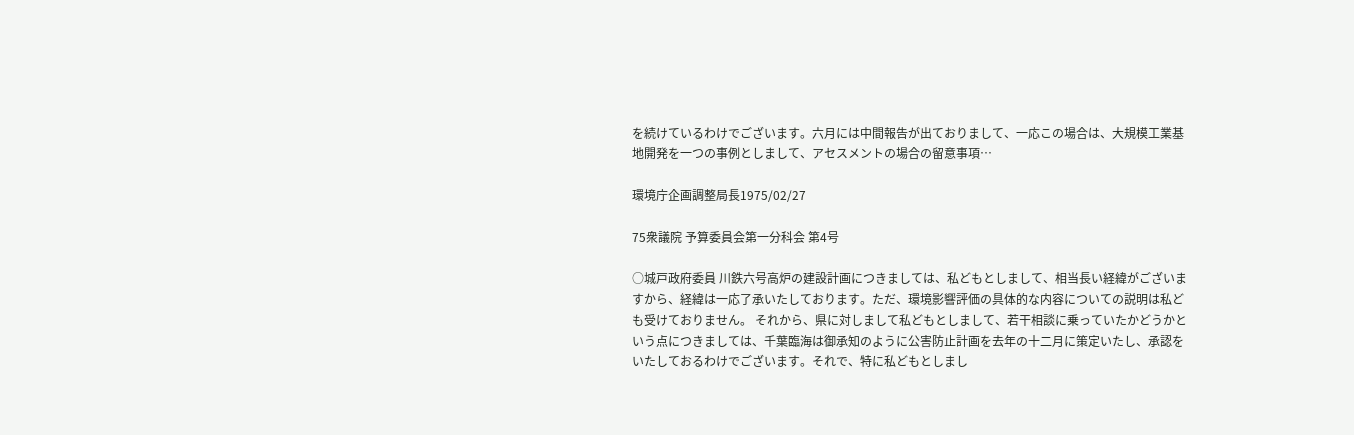を続けているわけでございます。六月には中間報告が出ておりまして、一応この場合は、大規模工業基地開発を一つの事例としまして、アセスメントの場合の留意事項…

環境庁企画調整局長1975/02/27

75衆議院 予算委員会第一分科会 第4号

○城戸政府委員 川鉄六号高炉の建設計画につきましては、私どもとしまして、相当長い経緯がございますから、経緯は一応了承いたしております。ただ、環境影響評価の具体的な内容についての説明は私ども受けておりません。 それから、県に対しまして私どもとしまして、若干相談に乗っていたかどうかという点につきましては、千葉臨海は御承知のように公害防止計画を去年の十二月に策定いたし、承認をいたしておるわけでございます。それで、特に私どもとしまし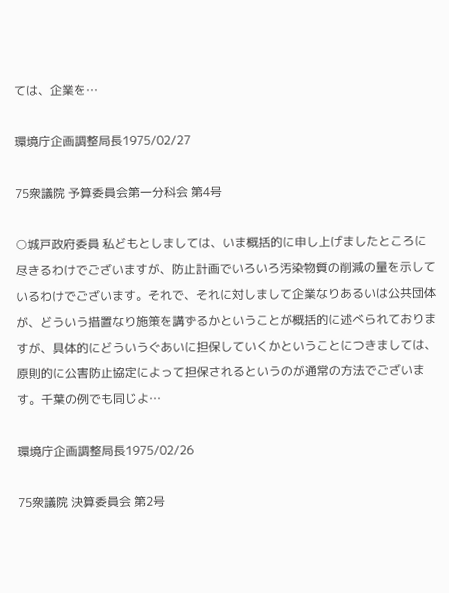ては、企業を…

環境庁企画調整局長1975/02/27

75衆議院 予算委員会第一分科会 第4号

○城戸政府委員 私どもとしましては、いま概括的に申し上げましたところに尽きるわけでございますが、防止計画でいろいろ汚染物質の削減の量を示しているわけでございます。それで、それに対しまして企業なりあるいは公共団体が、どういう措置なり施策を講ずるかということが概括的に述べられておりますが、具体的にどういうぐあいに担保していくかということにつきましては、原則的に公害防止協定によって担保されるというのが通常の方法でございます。千葉の例でも同じよ…

環境庁企画調整局長1975/02/26

75衆議院 決算委員会 第2号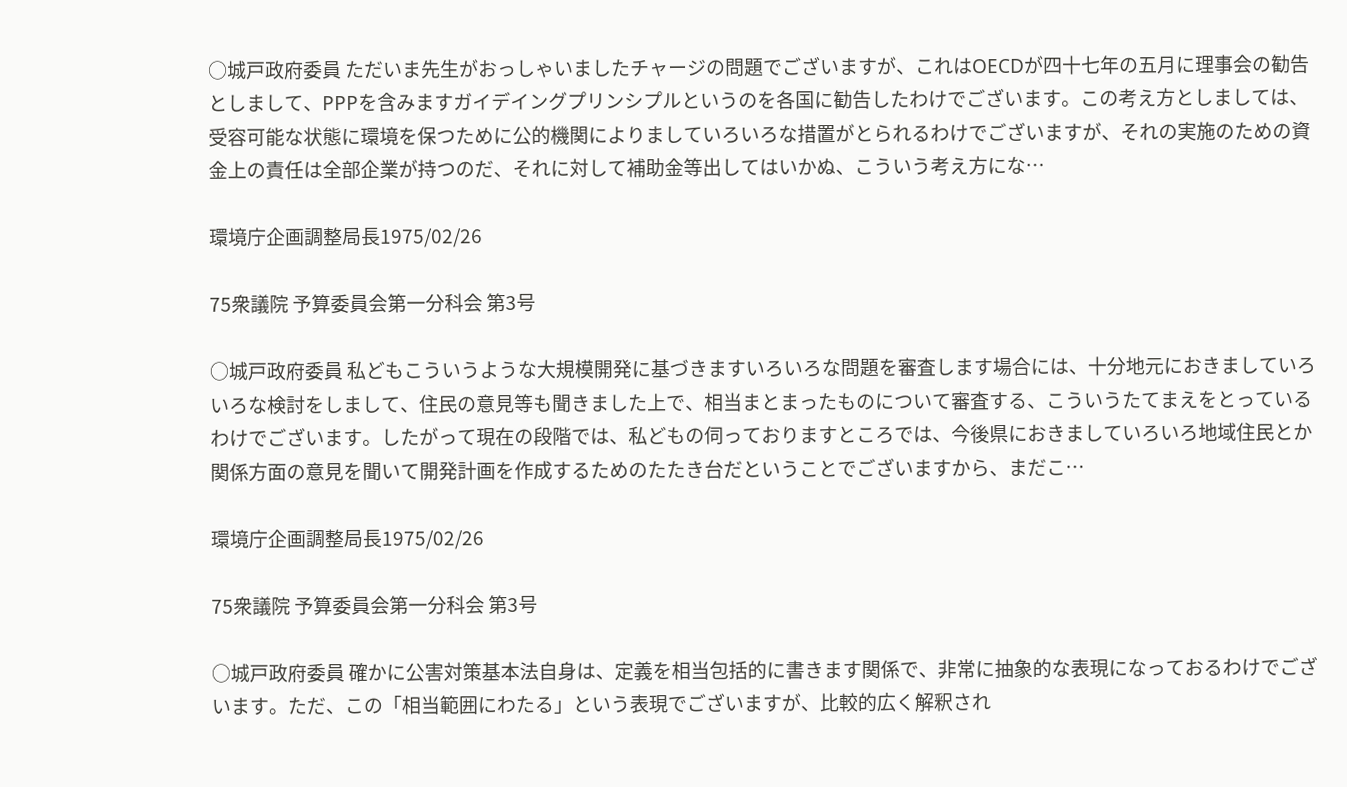○城戸政府委員 ただいま先生がおっしゃいましたチャージの問題でございますが、これはOECDが四十七年の五月に理事会の勧告としまして、PPPを含みますガイデイングプリンシプルというのを各国に勧告したわけでございます。この考え方としましては、受容可能な状態に環境を保つために公的機関によりましていろいろな措置がとられるわけでございますが、それの実施のための資金上の責任は全部企業が持つのだ、それに対して補助金等出してはいかぬ、こういう考え方にな…

環境庁企画調整局長1975/02/26

75衆議院 予算委員会第一分科会 第3号

○城戸政府委員 私どもこういうような大規模開発に基づきますいろいろな問題を審査します場合には、十分地元におきましていろいろな検討をしまして、住民の意見等も聞きました上で、相当まとまったものについて審査する、こういうたてまえをとっているわけでございます。したがって現在の段階では、私どもの伺っておりますところでは、今後県におきましていろいろ地域住民とか関係方面の意見を聞いて開発計画を作成するためのたたき台だということでございますから、まだこ…

環境庁企画調整局長1975/02/26

75衆議院 予算委員会第一分科会 第3号

○城戸政府委員 確かに公害対策基本法自身は、定義を相当包括的に書きます関係で、非常に抽象的な表現になっておるわけでございます。ただ、この「相当範囲にわたる」という表現でございますが、比較的広く解釈され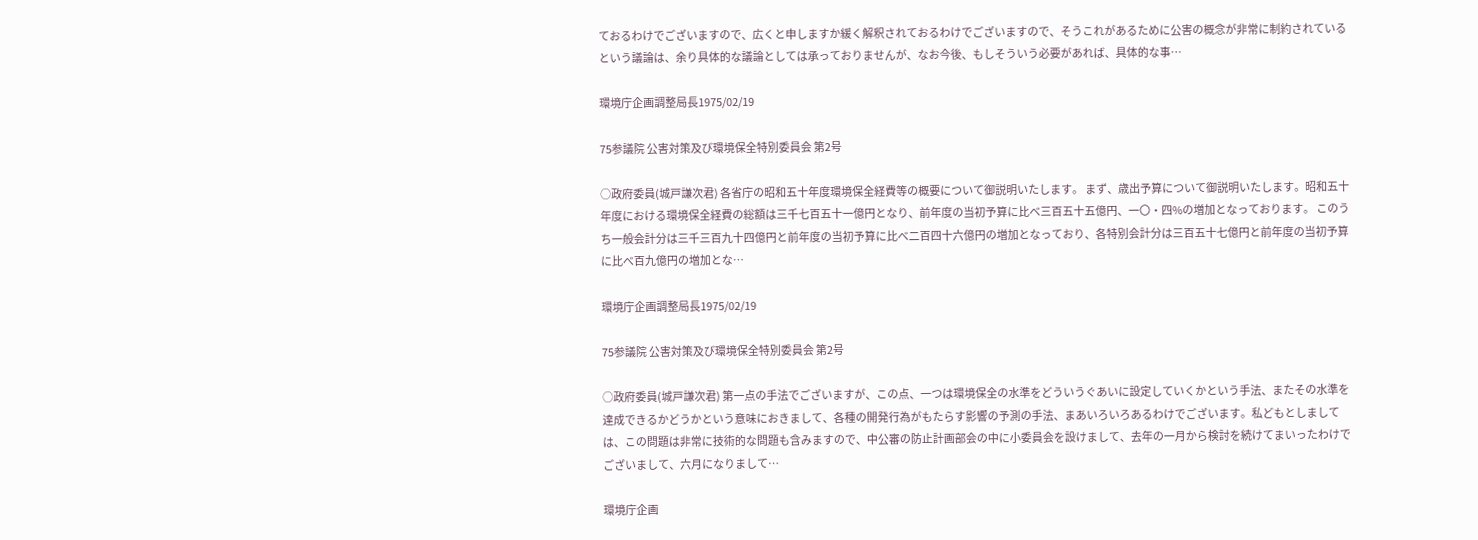ておるわけでございますので、広くと申しますか緩く解釈されておるわけでございますので、そうこれがあるために公害の概念が非常に制約されているという議論は、余り具体的な議論としては承っておりませんが、なお今後、もしそういう必要があれば、具体的な事…

環境庁企画調整局長1975/02/19

75参議院 公害対策及び環境保全特別委員会 第2号

○政府委員(城戸謙次君) 各省庁の昭和五十年度環境保全経費等の概要について御説明いたします。 まず、歳出予算について御説明いたします。昭和五十年度における環境保全経費の総額は三千七百五十一億円となり、前年度の当初予算に比べ三百五十五億円、一〇・四%の増加となっております。 このうち一般会計分は三千三百九十四億円と前年度の当初予算に比べ二百四十六億円の増加となっており、各特別会計分は三百五十七億円と前年度の当初予算に比べ百九億円の増加とな…

環境庁企画調整局長1975/02/19

75参議院 公害対策及び環境保全特別委員会 第2号

○政府委員(城戸謙次君) 第一点の手法でございますが、この点、一つは環境保全の水準をどういうぐあいに設定していくかという手法、またその水準を達成できるかどうかという意味におきまして、各種の開発行為がもたらす影響の予測の手法、まあいろいろあるわけでございます。私どもとしましては、この問題は非常に技術的な問題も含みますので、中公審の防止計画部会の中に小委員会を設けまして、去年の一月から検討を続けてまいったわけでございまして、六月になりまして…

環境庁企画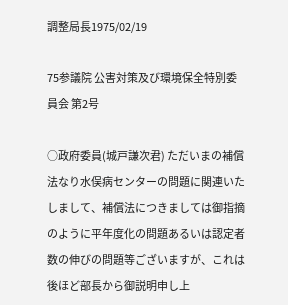調整局長1975/02/19

75参議院 公害対策及び環境保全特別委員会 第2号

○政府委員(城戸謙次君) ただいまの補償法なり水俣病センターの問題に関連いたしまして、補償法につきましては御指摘のように平年度化の問題あるいは認定者数の伸びの問題等ございますが、これは後ほど部長から御説明申し上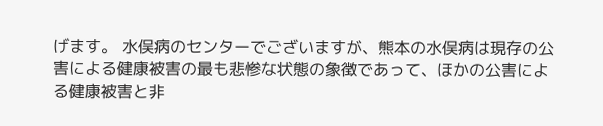げます。 水俣病のセンターでございますが、熊本の水俣病は現存の公害による健康被害の最も悲惨な状態の象徴であって、ほかの公害による健康被害と非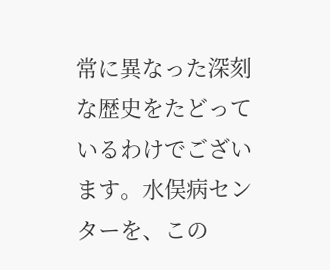常に異なった深刻な歴史をたどっているわけでございます。水俣病センターを、この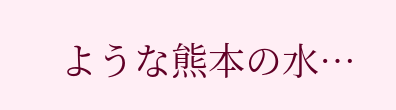ような熊本の水…